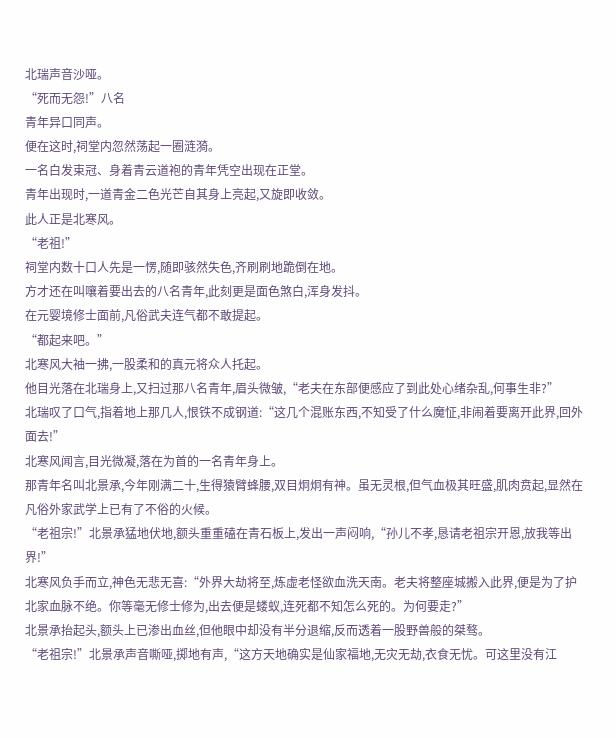北瑞声音沙哑。
“死而无怨!”八名
青年异口同声。
便在这时,祠堂内忽然荡起一圈涟漪。
一名白发束冠、身着青云道袍的青年凭空出现在正堂。
青年出现时,一道青金二色光芒自其身上亮起,又旋即收敛。
此人正是北寒风。
“老祖!”
祠堂内数十口人先是一愣,随即骇然失色,齐刷刷地跪倒在地。
方才还在叫嚷着要出去的八名青年,此刻更是面色煞白,浑身发抖。
在元婴境修士面前,凡俗武夫连气都不敢提起。
“都起来吧。”
北寒风大袖一拂,一股柔和的真元将众人托起。
他目光落在北瑞身上,又扫过那八名青年,眉头微皱,“老夫在东部便感应了到此处心绪杂乱,何事生非?”
北瑞叹了口气,指着地上那几人,恨铁不成钢道:“这几个混账东西,不知受了什么魔怔,非闹着要离开此界,回外面去!”
北寒风闻言,目光微凝,落在为首的一名青年身上。
那青年名叫北景承,今年刚满二十,生得猿臂蜂腰,双目炯炯有神。虽无灵根,但气血极其旺盛,肌肉贲起,显然在凡俗外家武学上已有了不俗的火候。
“老祖宗!”北景承猛地伏地,额头重重磕在青石板上,发出一声闷响,“孙儿不孝,恳请老祖宗开恩,放我等出界!”
北寒风负手而立,神色无悲无喜:“外界大劫将至,炼虚老怪欲血洗天南。老夫将整座城搬入此界,便是为了护北家血脉不绝。你等毫无修士修为,出去便是蝼蚁,连死都不知怎么死的。为何要走?”
北景承抬起头,额头上已渗出血丝,但他眼中却没有半分退缩,反而透着一股野兽般的桀骜。
“老祖宗!”北景承声音嘶哑,掷地有声,“这方天地确实是仙家福地,无灾无劫,衣食无忧。可这里没有江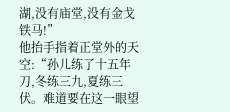湖,没有庙堂,没有金戈铁马!”
他抬手指着正堂外的天空:“孙儿练了十五年刀,冬练三九,夏练三伏。难道要在这一眼望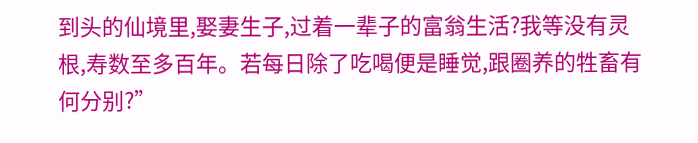到头的仙境里,娶妻生子,过着一辈子的富翁生活?我等没有灵根,寿数至多百年。若每日除了吃喝便是睡觉,跟圈养的牲畜有何分别?”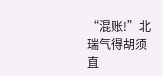“混账!”北瑞气得胡须直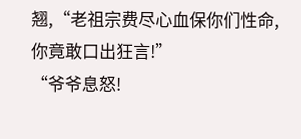翘,“老祖宗费尽心血保你们性命,你竟敢口出狂言!”
“爷爷息怒!